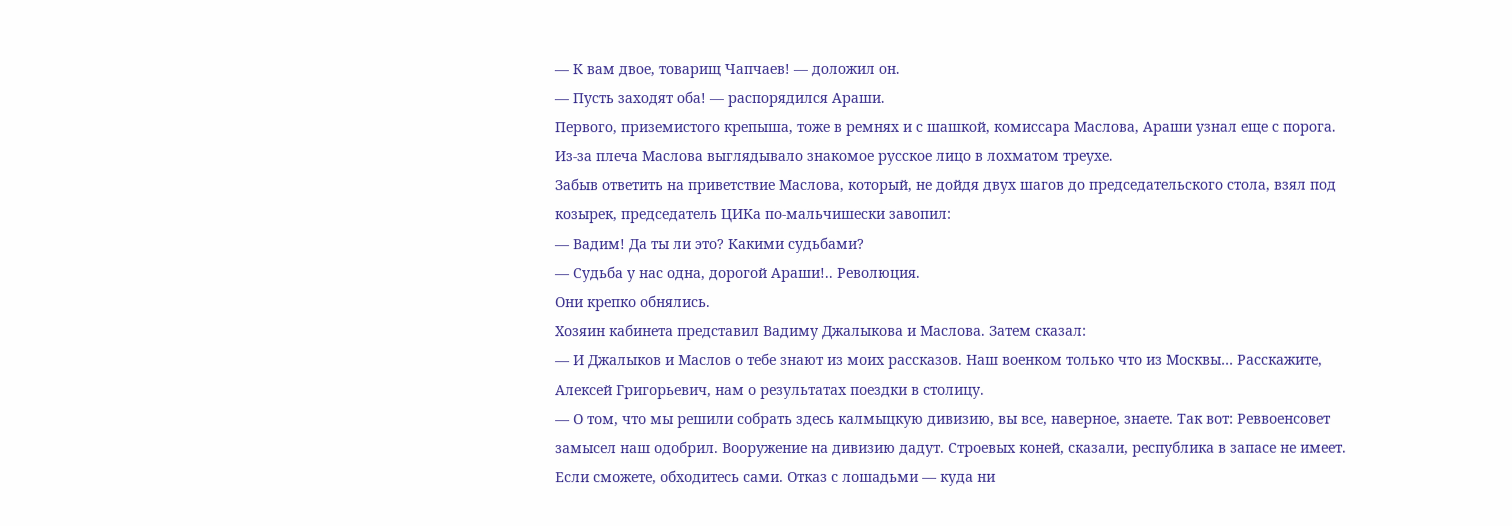— К вам двое, товарищ Чапчаев! — доложил он.
— Пусть заходят оба! — распорядился Араши.
Первого, приземистого крепыша, тоже в ремнях и с шашкой, комиссара Маслова, Араши узнал еще с порога. Из-за плеча Маслова выглядывало знакомое русское лицо в лохматом треухе.
Забыв ответить на приветствие Маслова, который, не дойдя двух шагов до председательского стола, взял под козырек, председатель ЦИКа по-мальчишески завопил:
— Вадим! Да ты ли это? Какими судьбами?
— Судьба у нас одна, дорогой Араши!.. Революция.
Они крепко обнялись.
Хозяин кабинета представил Вадиму Джалыкова и Маслова. Затем сказал:
— И Джалыков и Маслов о тебе знают из моих рассказов. Наш военком только что из Москвы… Расскажите, Алексей Григорьевич, нам о результатах поездки в столицу.
— О том, что мы решили собрать здесь калмыцкую дивизию, вы все, наверное, знаете. Так вот: Реввоенсовет замысел наш одобрил. Вооружение на дивизию дадут. Строевых коней, сказали, республика в запасе не имеет. Если сможете, обходитесь сами. Отказ с лошадьми — куда ни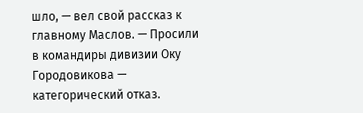шло, — вел свой рассказ к главному Маслов. — Просили в командиры дивизии Оку Городовикова — категорический отказ.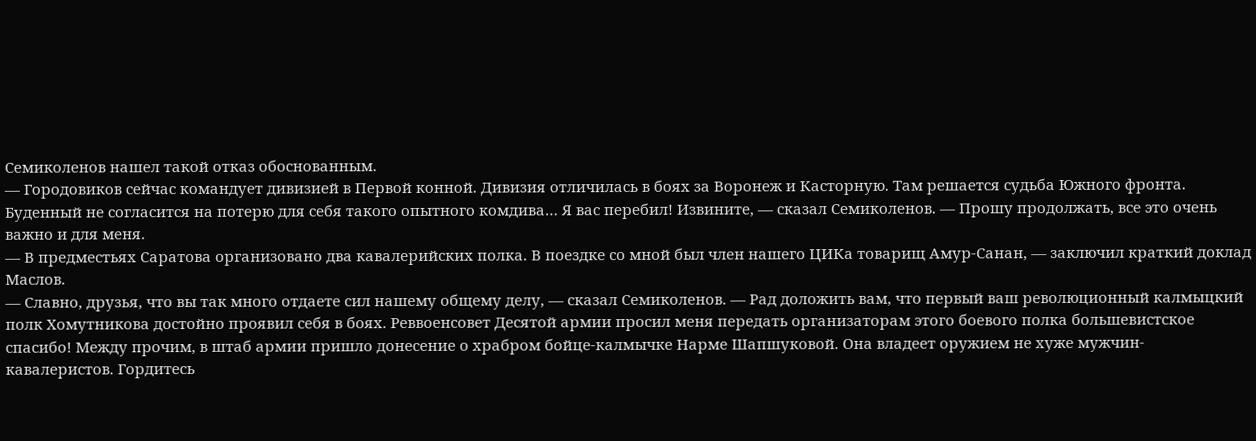Семиколенов нашел такой отказ обоснованным.
— Городовиков сейчас командует дивизией в Первой конной. Дивизия отличилась в боях за Воронеж и Касторную. Там решается судьба Южного фронта. Буденный не согласится на потерю для себя такого опытного комдива… Я вас перебил! Извините, — сказал Семиколенов. — Прошу продолжать, все это очень важно и для меня.
— В предместьях Саратова организовано два кавалерийских полка. В поездке со мной был член нашего ЦИКа товарищ Амур-Санан, — заключил краткий доклад Маслов.
— Славно, друзья, что вы так много отдаете сил нашему общему делу, — сказал Семиколенов. — Рад доложить вам, что первый ваш революционный калмыцкий полк Хомутникова достойно проявил себя в боях. Реввоенсовет Десятой армии просил меня передать организаторам этого боевого полка большевистское спасибо! Между прочим, в штаб армии пришло донесение о храбром бойце-калмычке Нарме Шапшуковой. Она владеет оружием не хуже мужчин-кавалеристов. Гордитесь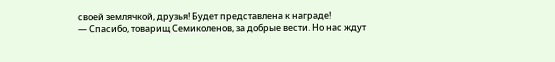своей землячкой, друзья! Будет представлена к награде!
— Спасибо, товарищ Семиколенов, за добрые вести. Но нас ждут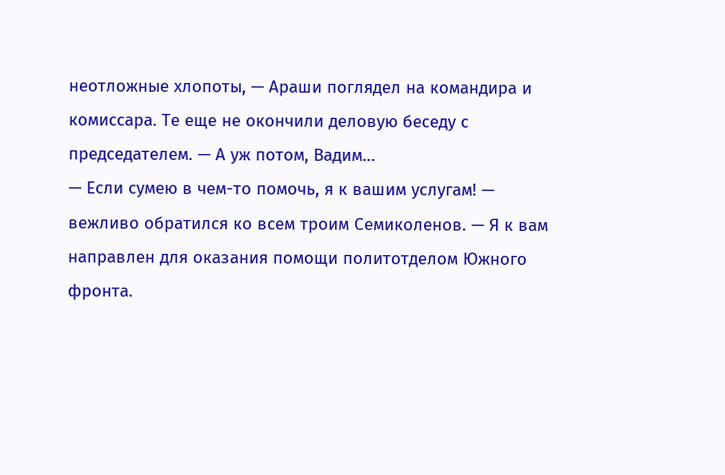неотложные хлопоты, — Араши поглядел на командира и комиссара. Те еще не окончили деловую беседу с председателем. — А уж потом, Вадим…
— Если сумею в чем-то помочь, я к вашим услугам! — вежливо обратился ко всем троим Семиколенов. — Я к вам направлен для оказания помощи политотделом Южного фронта.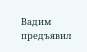Вадим предъявил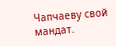Чапчаеву свой мандат.